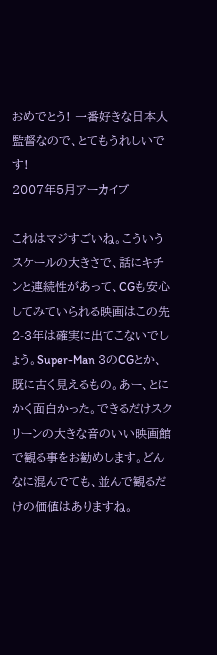おめでとう! 一番好きな日本人監督なので、とてもうれしいです!
2007年5月アーカイブ

これはマジすごいね。こういうスケールの大きさで、話にキチンと連続性があって、CGも安心してみていられる映画はこの先2-3年は確実に出てこないでしょう。Super-Man 3のCGとか、既に古く見えるもの。あー、とにかく面白かった。できるだけスクリーンの大きな音のいい映画館で観る事をお勧めします。どんなに混んでても、並んで観るだけの価値はありますね。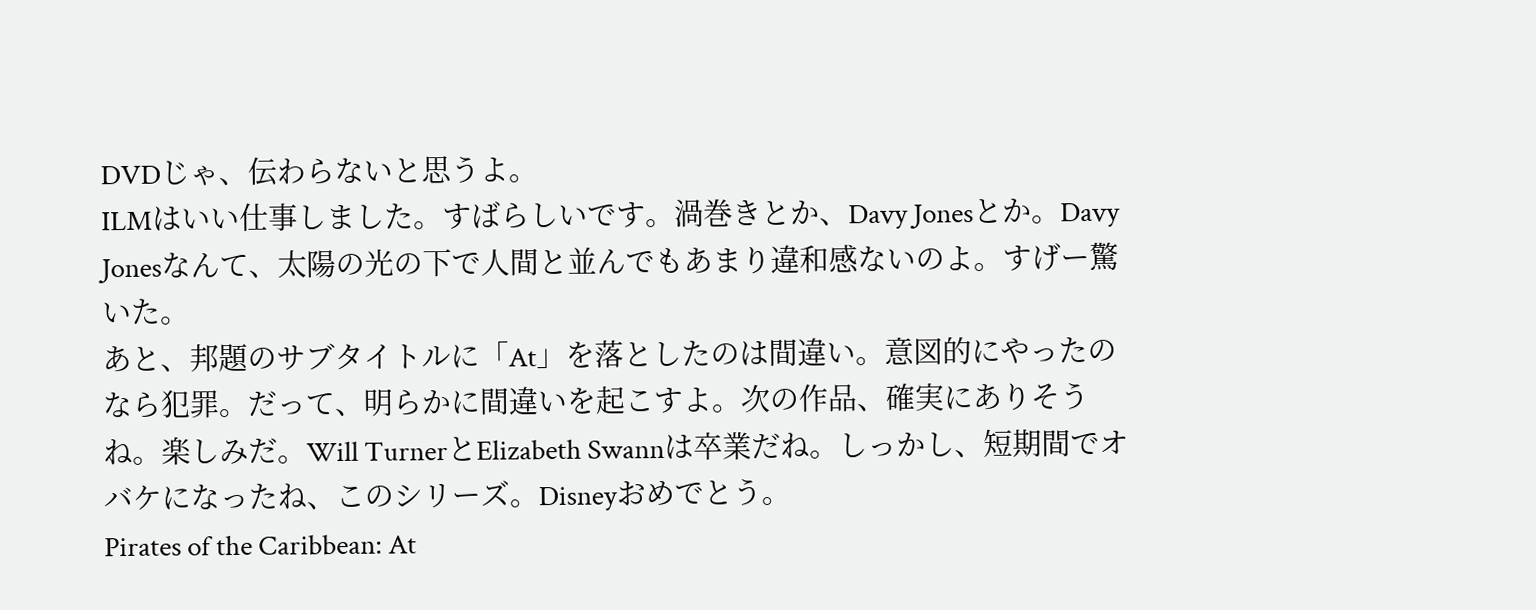DVDじゃ、伝わらないと思うよ。
ILMはいい仕事しました。すばらしいです。渦巻きとか、Davy Jonesとか。Davy Jonesなんて、太陽の光の下で人間と並んでもあまり違和感ないのよ。すげー驚いた。
あと、邦題のサブタイトルに「At」を落としたのは間違い。意図的にやったのなら犯罪。だって、明らかに間違いを起こすよ。次の作品、確実にありそうね。楽しみだ。Will TurnerとElizabeth Swannは卒業だね。しっかし、短期間でオバケになったね、このシリーズ。Disneyおめでとう。
Pirates of the Caribbean: At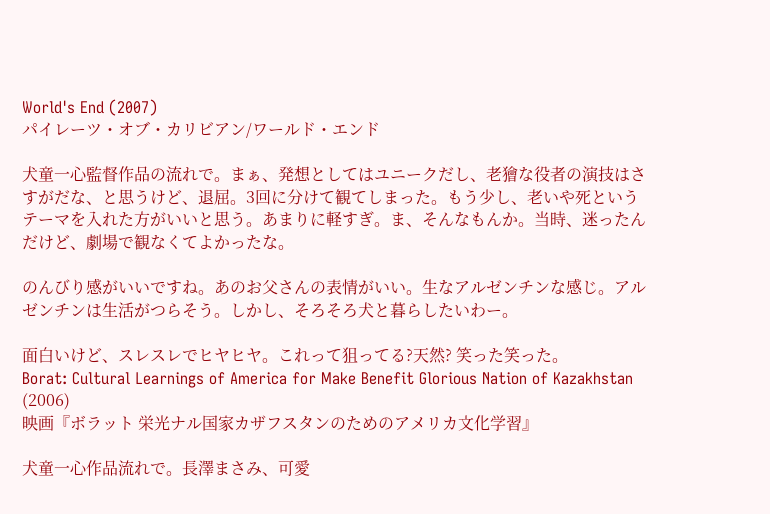World's End (2007)
パイレーツ・オブ・カリビアン/ワールド・エンド

犬童一心監督作品の流れで。まぁ、発想としてはユニークだし、老獪な役者の演技はさすがだな、と思うけど、退屈。3回に分けて観てしまった。もう少し、老いや死というテーマを入れた方がいいと思う。あまりに軽すぎ。ま、そんなもんか。当時、迷ったんだけど、劇場で観なくてよかったな。

のんびり感がいいですね。あのお父さんの表情がいい。生なアルゼンチンな感じ。アルゼンチンは生活がつらそう。しかし、そろそろ犬と暮らしたいわー。

面白いけど、スレスレでヒヤヒヤ。これって狙ってる?天然? 笑った笑った。
Borat: Cultural Learnings of America for Make Benefit Glorious Nation of Kazakhstan (2006)
映画『ボラット 栄光ナル国家カザフスタンのためのアメリカ文化学習』

犬童一心作品流れで。長澤まさみ、可愛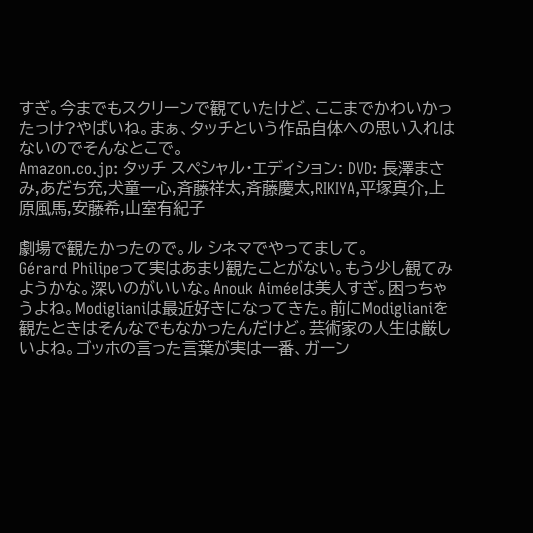すぎ。今までもスクリーンで観ていたけど、ここまでかわいかったっけ?やばいね。まぁ、タッチという作品自体への思い入れはないのでそんなとこで。
Amazon.co.jp: タッチ スペシャル・エディション: DVD: 長澤まさみ,あだち充,犬童一心,斉藤祥太,斉藤慶太,RIKIYA,平塚真介,上原風馬,安藤希,山室有紀子

劇場で観たかったので。ル シネマでやってまして。
Gérard Philipeって実はあまり観たことがない。もう少し観てみようかな。深いのがいいな。Anouk Aiméeは美人すぎ。困っちゃうよね。Modiglianiは最近好きになってきた。前にModiglianiを観たときはそんなでもなかったんだけど。芸術家の人生は厳しいよね。ゴッホの言った言葉が実は一番、ガーン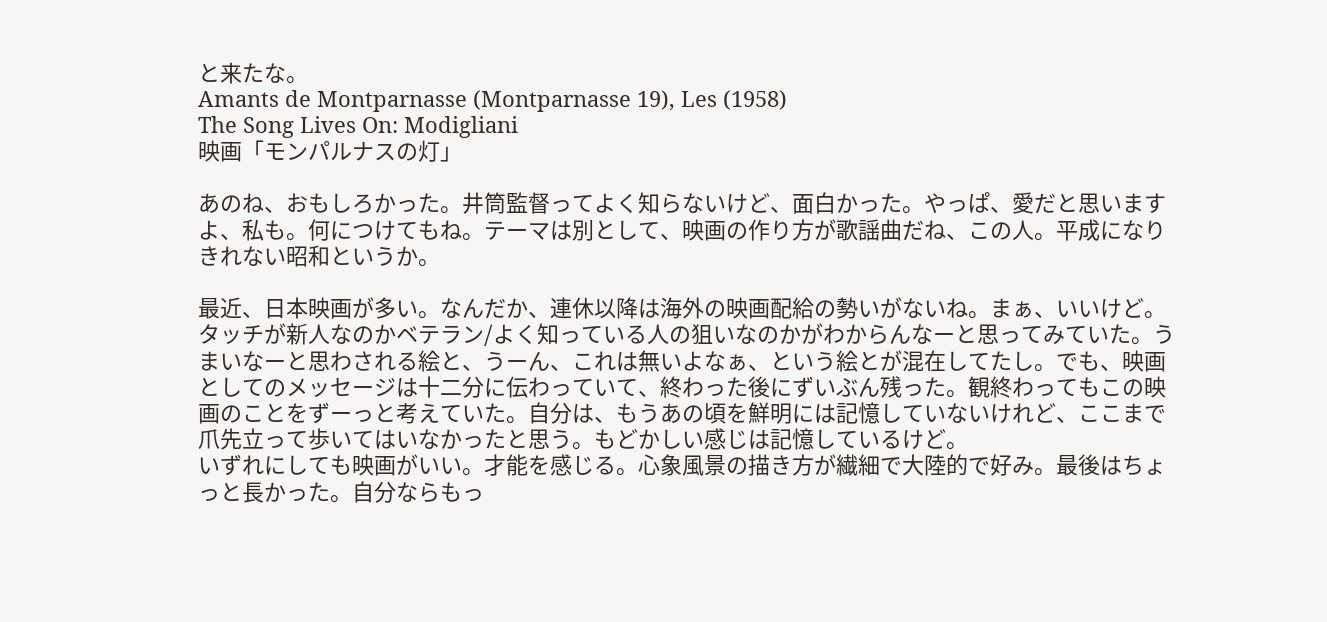と来たな。
Amants de Montparnasse (Montparnasse 19), Les (1958)
The Song Lives On: Modigliani
映画「モンパルナスの灯」

あのね、おもしろかった。井筒監督ってよく知らないけど、面白かった。やっぱ、愛だと思いますよ、私も。何につけてもね。テーマは別として、映画の作り方が歌謡曲だね、この人。平成になりきれない昭和というか。

最近、日本映画が多い。なんだか、連休以降は海外の映画配給の勢いがないね。まぁ、いいけど。
タッチが新人なのかベテラン/よく知っている人の狙いなのかがわからんなーと思ってみていた。うまいなーと思わされる絵と、うーん、これは無いよなぁ、という絵とが混在してたし。でも、映画としてのメッセージは十二分に伝わっていて、終わった後にずいぶん残った。観終わってもこの映画のことをずーっと考えていた。自分は、もうあの頃を鮮明には記憶していないけれど、ここまで爪先立って歩いてはいなかったと思う。もどかしい感じは記憶しているけど。
いずれにしても映画がいい。才能を感じる。心象風景の描き方が繊細で大陸的で好み。最後はちょっと長かった。自分ならもっ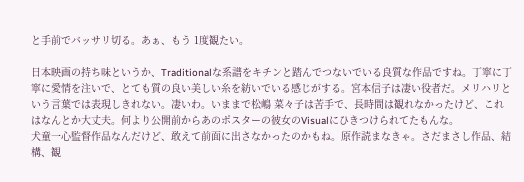と手前でバッサリ切る。あぁ、もう 1度観たい。

日本映画の持ち味というか、Traditionalな系譜をキチンと踏んでつないでいる良質な作品ですね。丁寧に丁寧に愛情を注いで、とても質の良い美しい糸を紡いでいる感じがする。宮本信子は凄い役者だ。メリハリという言葉では表現しきれない。凄いわ。いままで松嶋 菜々子は苦手で、長時間は観れなかったけど、これはなんとか大丈夫。何より公開前からあのポスターの彼女のVisualにひきつけられてたもんな。
犬童一心監督作品なんだけど、敢えて前面に出さなかったのかもね。原作読まなきゃ。さだまさし作品、結構、観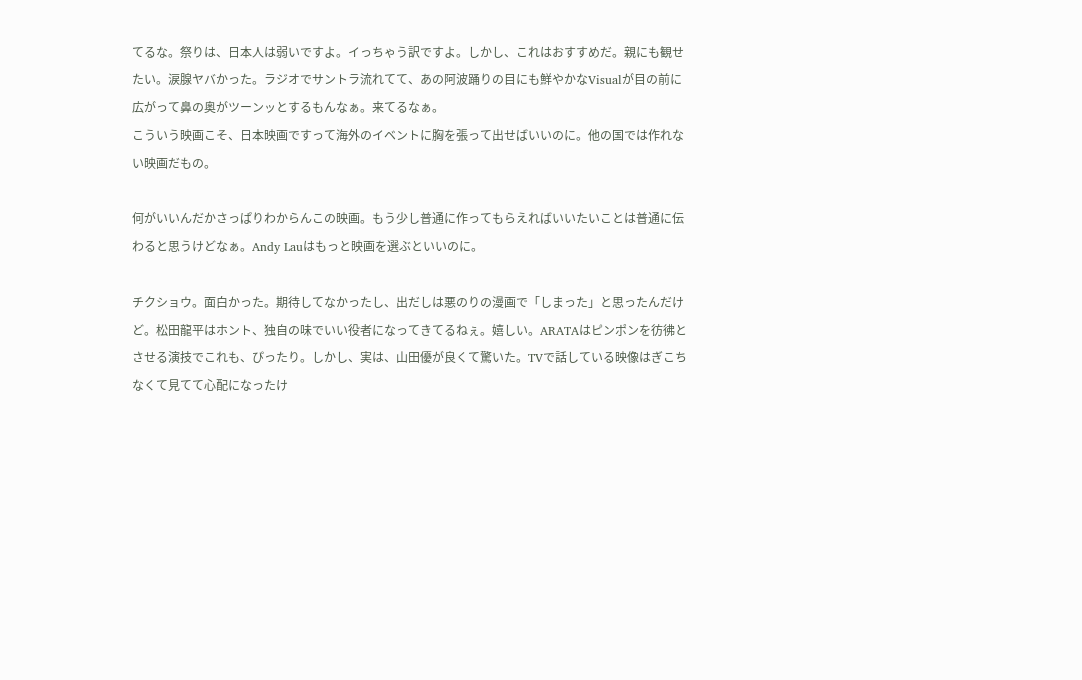てるな。祭りは、日本人は弱いですよ。イっちゃう訳ですよ。しかし、これはおすすめだ。親にも観せたい。涙腺ヤバかった。ラジオでサントラ流れてて、あの阿波踊りの目にも鮮やかなVisualが目の前に広がって鼻の奥がツーンッとするもんなぁ。来てるなぁ。
こういう映画こそ、日本映画ですって海外のイベントに胸を張って出せばいいのに。他の国では作れない映画だもの。

何がいいんだかさっぱりわからんこの映画。もう少し普通に作ってもらえればいいたいことは普通に伝わると思うけどなぁ。Andy Lauはもっと映画を選ぶといいのに。

チクショウ。面白かった。期待してなかったし、出だしは悪のりの漫画で「しまった」と思ったんだけど。松田龍平はホント、独自の味でいい役者になってきてるねぇ。嬉しい。ARATAはピンポンを彷彿とさせる演技でこれも、ぴったり。しかし、実は、山田優が良くて驚いた。TVで話している映像はぎこちなくて見てて心配になったけ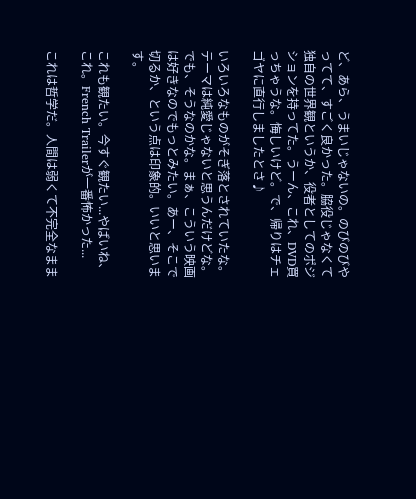ど、あら、うまいじゃないの。のびのびやってて、すごく良かった。脇役じゃなくて独自の世界観というか、役者としてのポジションを持ってた。うーん、これ、DVD買っちゃうな。悔しいけど。で、帰りはチェゴヤに直行しましたとさ♪

いろいろなものがそぎ落とされていたな。テーマは純愛じゃないと思うんだけどな。でも、そうなのかな。まぁ、こういう映画は好きなのでもっとみたい。あー、そこで切るか、という点は印象的。いいと思います。

これも観たい。今すぐ観たい...やばいね、これ。French Trailerが一番怖かった...

これは哲学だ。人間は弱くて不完全なまま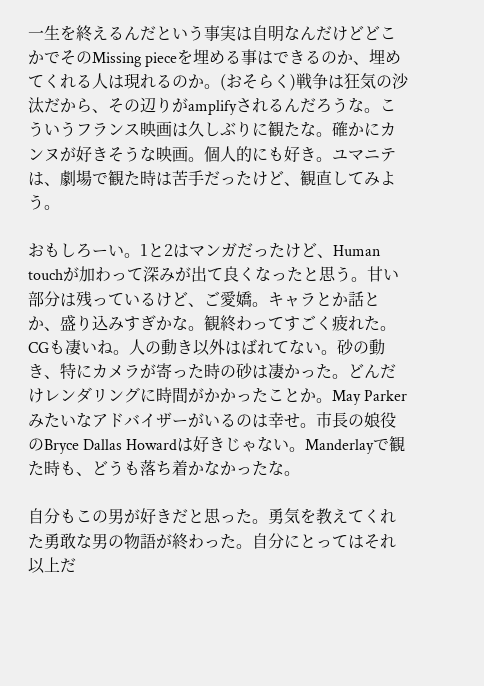一生を終えるんだという事実は自明なんだけどどこかでそのMissing pieceを埋める事はできるのか、埋めてくれる人は現れるのか。(おそらく)戦争は狂気の沙汰だから、その辺りがamplifyされるんだろうな。こういうフランス映画は久しぶりに観たな。確かにカンヌが好きそうな映画。個人的にも好き。ユマニテは、劇場で観た時は苦手だったけど、観直してみよう。

おもしろーい。1と2はマンガだったけど、Human touchが加わって深みが出て良くなったと思う。甘い部分は残っているけど、ご愛嬌。キャラとか話とか、盛り込みすぎかな。観終わってすごく疲れた。CGも凄いね。人の動き以外はばれてない。砂の動き、特にカメラが寄った時の砂は凄かった。どんだけレンダリングに時間がかかったことか。May Parkerみたいなアドバイザーがいるのは幸せ。市長の娘役のBryce Dallas Howardは好きじゃない。Manderlayで観た時も、どうも落ち着かなかったな。

自分もこの男が好きだと思った。勇気を教えてくれた勇敢な男の物語が終わった。自分にとってはそれ以上だ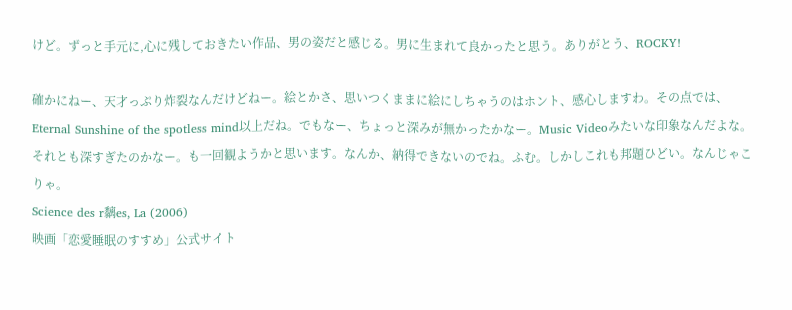けど。ずっと手元に,心に残しておきたい作品、男の姿だと感じる。男に生まれて良かったと思う。ありがとう、ROCKY!

確かにねー、天才っぷり炸裂なんだけどねー。絵とかさ、思いつくままに絵にしちゃうのはホント、感心しますわ。その点では、Eternal Sunshine of the spotless mind以上だね。でもなー、ちょっと深みが無かったかなー。Music Videoみたいな印象なんだよな。それとも深すぎたのかなー。も一回観ようかと思います。なんか、納得できないのでね。ふむ。しかしこれも邦題ひどい。なんじゃこりゃ。
Science des r黐es, La (2006)
映画「恋愛睡眠のすすめ」公式サイト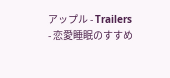アップル - Trailers - 恋愛睡眠のすすめ